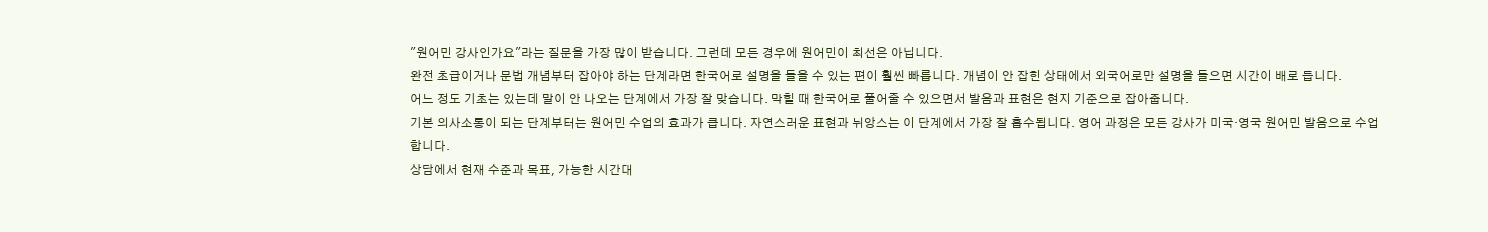"원어민 강사인가요"라는 질문을 가장 많이 받습니다. 그런데 모든 경우에 원어민이 최선은 아닙니다.
완전 초급이거나 문법 개념부터 잡아야 하는 단계라면 한국어로 설명을 들을 수 있는 편이 훨씬 빠릅니다. 개념이 안 잡힌 상태에서 외국어로만 설명을 들으면 시간이 배로 듭니다.
어느 정도 기초는 있는데 말이 안 나오는 단계에서 가장 잘 맞습니다. 막힐 때 한국어로 풀어줄 수 있으면서 발음과 표현은 현지 기준으로 잡아줍니다.
기본 의사소통이 되는 단계부터는 원어민 수업의 효과가 큽니다. 자연스러운 표현과 뉘앙스는 이 단계에서 가장 잘 흡수됩니다. 영어 과정은 모든 강사가 미국·영국 원어민 발음으로 수업합니다.
상담에서 현재 수준과 목표, 가능한 시간대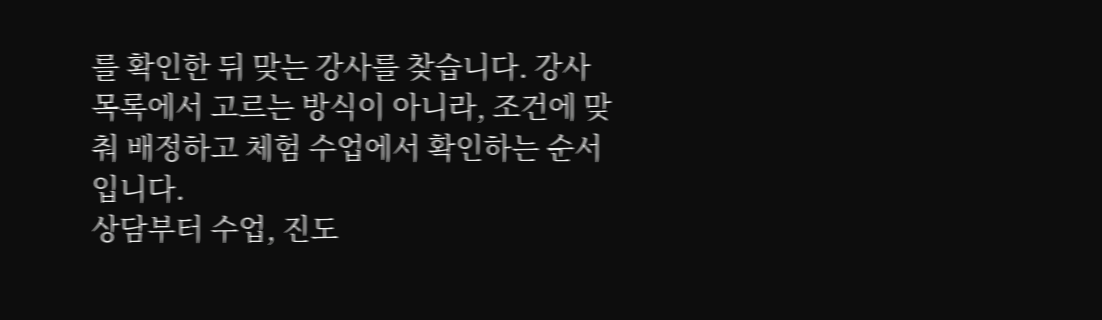를 확인한 뒤 맞는 강사를 찾습니다. 강사 목록에서 고르는 방식이 아니라, 조건에 맞춰 배정하고 체험 수업에서 확인하는 순서입니다.
상담부터 수업, 진도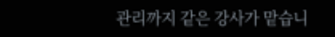관리까지 같은 강사가 맡습니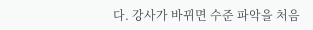다. 강사가 바뀌면 수준 파악을 처음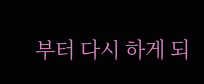부터 다시 하게 되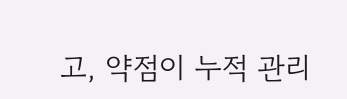고, 약점이 누적 관리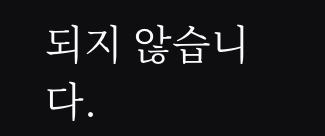되지 않습니다.